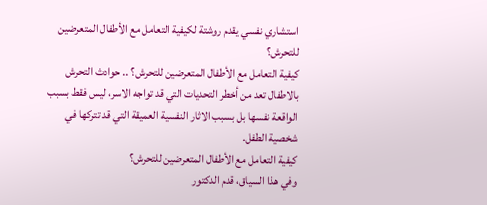استشاري نفسي يقدم روشتة لكيفية التعامل مع الأطفال المتعرضين للتحرش؟
كيفية التعامل مع الأطفال المتعرضين للتحرش؟ .. حوادث التحرش بالاطفال تعد من أخطر التحديات التي قد تواجه الاسر، ليس فقط بسبب الواقعة نفسها بل بسبب الاثار النفسية العميقة التي قد تتركها في شخصية الطفل.
كيفية التعامل مع الأطفال المتعرضين للتحرش؟
وفي هذا السياق، قدم الدكتور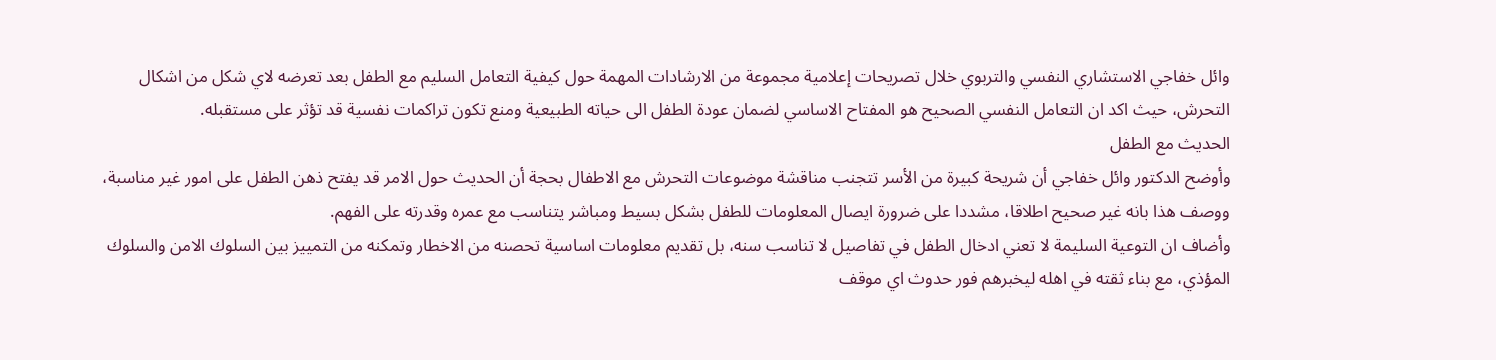وائل خفاجي الاستشاري النفسي والتربوي خلال تصريحات إعلامية مجموعة من الارشادات المهمة حول كيفية التعامل السليم مع الطفل بعد تعرضه لاي شكل من اشكال التحرش، حيث اكد ان التعامل النفسي الصحيح هو المفتاح الاساسي لضمان عودة الطفل الى حياته الطبيعية ومنع تكون تراكمات نفسية قد تؤثر على مستقبله.
الحديث مع الطفل
وأوضح الدكتور وائل خفاجي أن شريحة كبيرة من الأسر تتجنب مناقشة موضوعات التحرش مع الاطفال بحجة أن الحديث حول الامر قد يفتح ذهن الطفل على امور غير مناسبة، ووصف هذا بانه غير صحيح اطلاقا، مشددا على ضرورة ايصال المعلومات للطفل بشكل بسيط ومباشر يتناسب مع عمره وقدرته على الفهم.
وأضاف ان التوعية السليمة لا تعني ادخال الطفل في تفاصيل لا تناسب سنه، بل تقديم معلومات اساسية تحصنه من الاخطار وتمكنه من التمييز بين السلوك الامن والسلوك المؤذي، مع بناء ثقته في اهله ليخبرهم فور حدوث اي موقف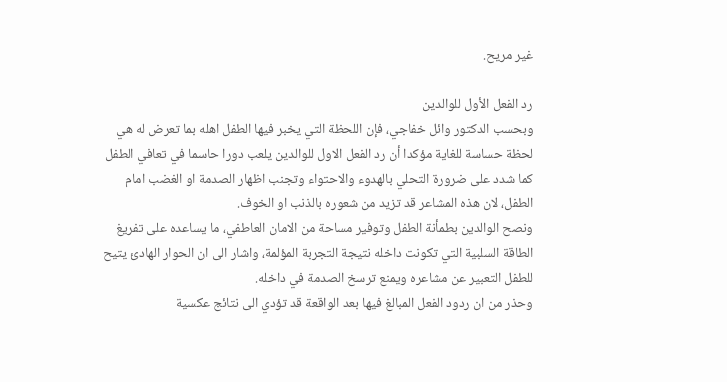غير مريح.

رد الفعل الأول للوالدين
وبحسب الدكتور وائل خفاجي، فإن اللحظة التي يخبر فيها الطفل اهله بما تعرض له هي لحظة حساسة للغاية مؤكدا أن رد الفعل الاول للوالدين يلعب دورا حاسما في تعافي الطفل كما شدد على ضرورة التحلي بالهدوء والاحتواء وتجنب اظهار الصدمة او الغضب امام الطفل، لان هذه المشاعر قد تزيد من شعوره بالذنب او الخوف.
ونصح الوالدين بطمأنة الطفل وتوفير مساحة من الامان العاطفي، ما يساعده على تفريغ الطاقة السلبية التي تكونت داخله نتيجة التجربة المؤلمة، واشار الى ان الحوار الهادئ يتيح للطفل التعبير عن مشاعره ويمنع ترسخ الصدمة في داخله.
وحذر من ان ردود الفعل المبالغ فيها بعد الواقعة قد تؤدي الى نتائج عكسية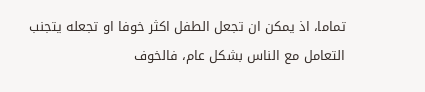تماما، اذ يمكن ان تجعل الطفل اكثر خوفا او تجعله يتجنب التعامل مع الناس بشكل عام، فالخوف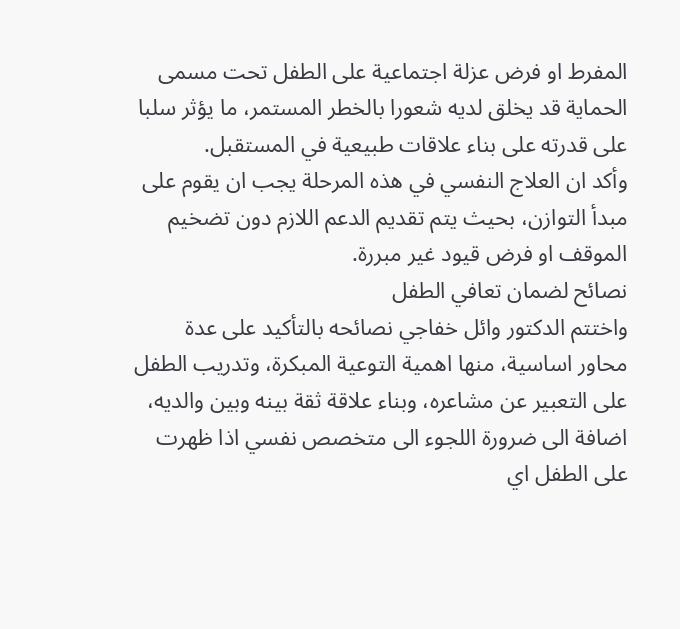المفرط او فرض عزلة اجتماعية على الطفل تحت مسمى الحماية قد يخلق لديه شعورا بالخطر المستمر، ما يؤثر سلبا على قدرته على بناء علاقات طبيعية في المستقبل.
وأكد ان العلاج النفسي في هذه المرحلة يجب ان يقوم على مبدأ التوازن، بحيث يتم تقديم الدعم اللازم دون تضخيم الموقف او فرض قيود غير مبررة.
نصائح لضمان تعافي الطفل
واختتم الدكتور وائل خفاجي نصائحه بالتأكيد على عدة محاور اساسية، منها اهمية التوعية المبكرة، وتدريب الطفل على التعبير عن مشاعره، وبناء علاقة ثقة بينه وبين والديه، اضافة الى ضرورة اللجوء الى متخصص نفسي اذا ظهرت على الطفل اي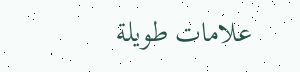علامات طويلة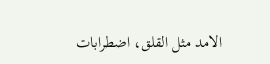الامد مثل القلق، اضطرابات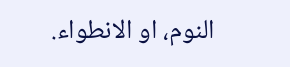النوم، او الانطواء.